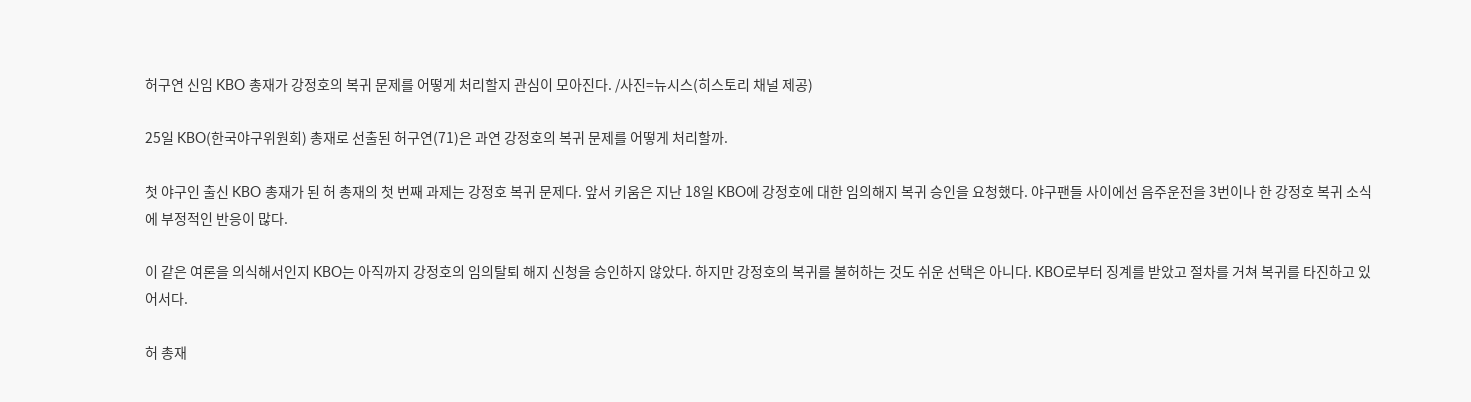허구연 신임 KBO 총재가 강정호의 복귀 문제를 어떻게 처리할지 관심이 모아진다. /사진=뉴시스(히스토리 채널 제공)

25일 KBO(한국야구위원회) 총재로 선출된 허구연(71)은 과연 강정호의 복귀 문제를 어떻게 처리할까.

첫 야구인 출신 KBO 총재가 된 허 총재의 첫 번째 과제는 강정호 복귀 문제다. 앞서 키움은 지난 18일 KBO에 강정호에 대한 임의해지 복귀 승인을 요청했다. 야구팬들 사이에선 음주운전을 3번이나 한 강정호 복귀 소식에 부정적인 반응이 많다.

이 같은 여론을 의식해서인지 KBO는 아직까지 강정호의 임의탈퇴 해지 신청을 승인하지 않았다. 하지만 강정호의 복귀를 불허하는 것도 쉬운 선택은 아니다. KBO로부터 징계를 받았고 절차를 거쳐 복귀를 타진하고 있어서다.

허 총재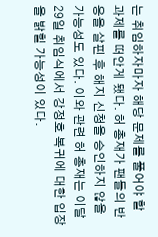는 취임하자마자 해당 문제를 풀어야 할 과제를 떠안게 됐다. 허 총재가 팬들의 반응을 살핀 후 해지 신청을 승인하지 않을 가능성도 있다. 이와 관련 허 총재는 이달 29일 취임식에서 강정호 복귀에 대한 입장을 밝힐 가능성이 있다.